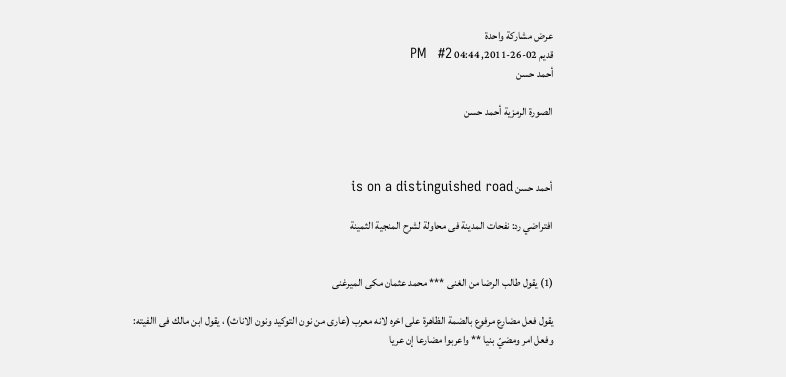عرض مشاركة واحدة
قديم 02-26-2011, 04:44 PM   #2
أحمد حسن

الصورة الرمزية أحمد حسن



أحمد حسن is on a distinguished road

افتراضي رد: نفحات المدينة فى محاولة لشرح المنجية الثمينة


(1) يقول طالب الرضا من الغنى *** محمد عثمان مكى الميرغنى

يقول فعل مضارع مرفوع بالضمة الظاهرة على اخره لانه معرب (عارى من نون التوكيد ونون الاناث) ، يقول ابن مالك فى االفيته:
وفعل امر ومضيّ بنيا ** واعربوا مضارعا إن عريا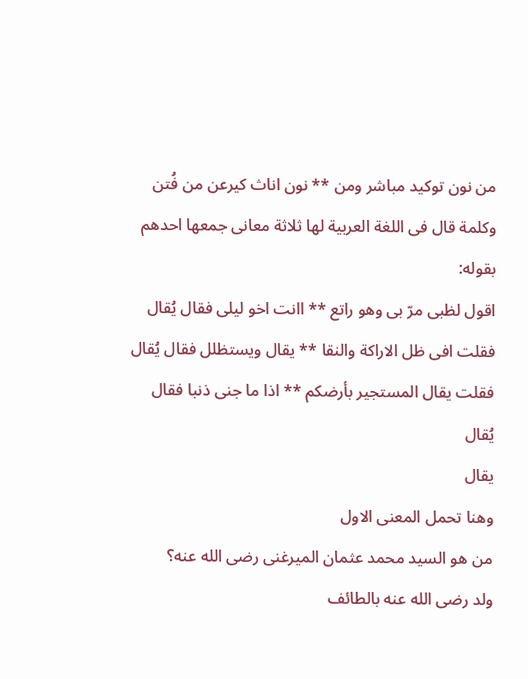من نون توكيد مباشر ومن ** نون اناث كيرعن من فُتن
وكلمة قال فى اللغة العربية لها ثلاثة معانى جمعها احدهم بقوله:
اقول لظبى مرّ بى وهو راتع ** اانت اخو ليلى فقال يُقال
فقلت افى ظل الاراكة والنقا ** يقال ويستظلل فقال يُقال
فقلت يقال المستجير بأرضكم ** اذا ما جنى ذنبا فقال يُقال
يقال
وهنا تحمل المعنى الاول
من هو السيد محمد عثمان الميرغنى رضى الله عنه؟
ولد رضى الله عنه بالطائف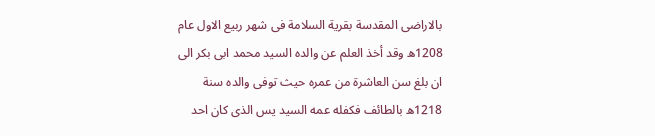بالاراضى المقدسة بقرية السلامة فى شهر ربيع الاول عام 1208ھ وقد أخذ العلم عن والده السيد محمد ابى بكر الى ان بلغ سن العاشرة من عمره حيث توفى والده سنة 1218ھ بالطائف فكفله عمه السيد يس الذى كان احد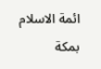ائمة الاسلام بمكة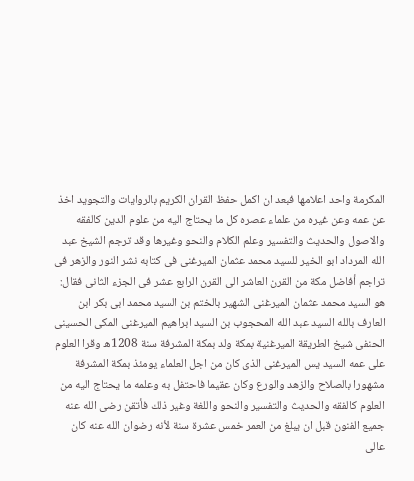المكرمة واحد اعلامها فبعد ان اكمل حفظ القران الكريم بالروايات والتجويد اخذ عن عمه وعن غيره من علماء عصره كل ما يحتاج اليه من علوم الدين كالفقه والاصول والحديث والتفسير وعلم الكلام والنحو وغيرها وقد ترجم الشيخ عبد الله المرداد ابو الخير للسيد محمد عثمان الميرغنى فى كتابه نشر النور والزهر فى تراجم أفاضل مكة من القرن العاشر الى القرن الرابع عشر فى الجزء الثانى فقال: هو السيد محمد عثمان الميرغنى الشهير بالختم بن السيد محمد ابى بكر ابن العارف بالله السيد عبد الله المحجوب بن السيد ابراهيم الميرغنى المكى الحسينى الحنفى شيخ الطريقة الميرغنية بمكة ولد بمكة المشرفة سنة 1208ھ وقرا العلوم على عمه السيد يس الميرغنى الذى كان من اجل العلماء يومئذ بمكة المشرفة مشهورا بالصلاح والزهد والورع وكان عقيما فاحتفل به وعلمه ما يحتاج اليه من العلوم كالفقه والحديث والتفسير والنحو واللغة وغير ذلك فأتقن رضى الله عنه جميع الفنون قبل ان يبلغ من العمر خمس عشرة سنة لأنه رضوان الله عنه كان عالى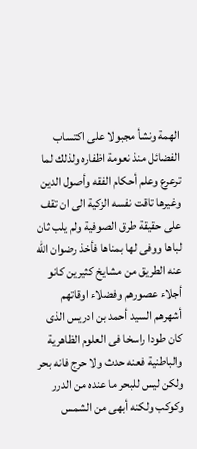الهمة ونشأ مجبولا على اكتساب الفضائل منذ نعومة اظفاره ولذلك لما ترعرع وعلم أحكام الفقه وأصول الدين وغيرها تاقت نفسه الزكية الى ان تقف على حقيقة طرق الصوفية ولم يلب ثان لباها ووفى لها بمناها فأخذ رضوان الله عنه الطريق من مشايخ كثيرين كانو أجلاء عصورهم وفضلاء اوقاتهم أشهرهم السيد أحمد بن ادريس الذى كان طودا راسخا فى العلوم الظاهرية والباطنية فعنه حدث ولا حرج فانه بحر ولكن ليس للبحر ما عنده من الدرر وكوكب ولكنه أبهى من الشمس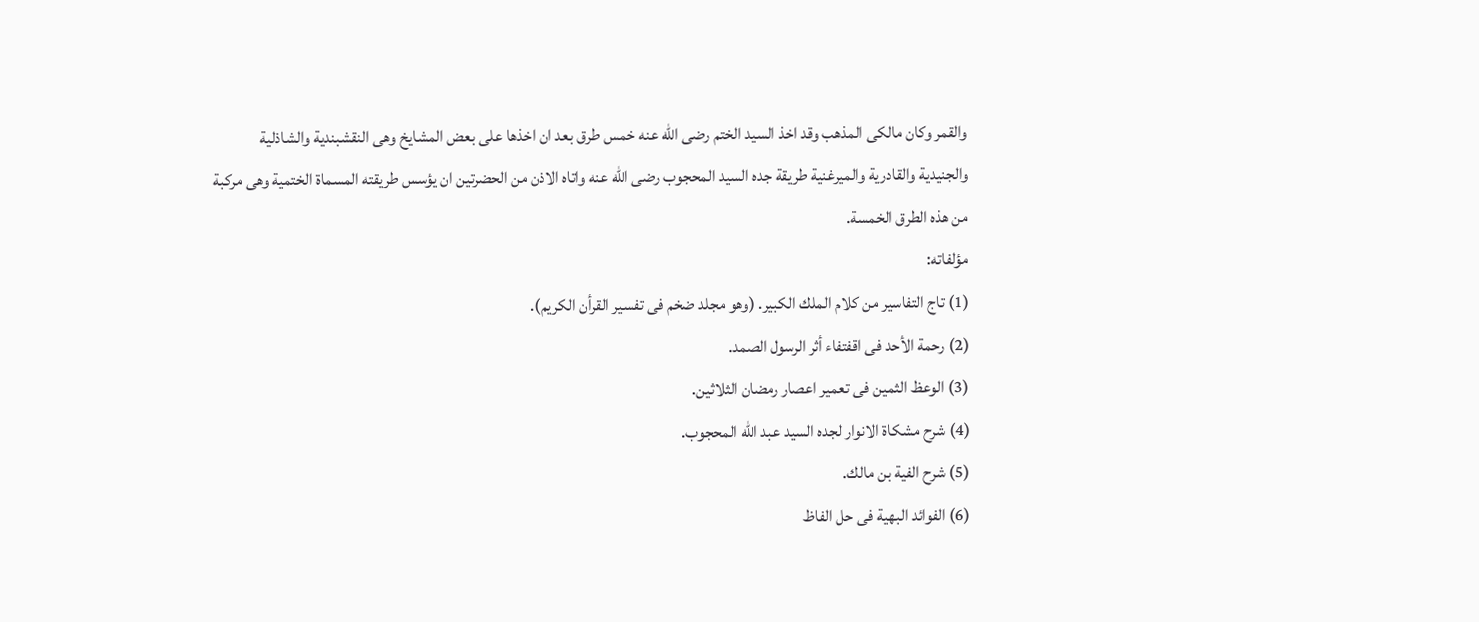والقمر وكان مالكى المذهب وقد اخذ السيد الختم رضى الله عنه خمس طرق بعد ان اخذها على بعض المشايخ وهى النقشبندية والشاذلية والجنيدية والقادرية والميرغنية طريقة جده السيد المحجوب رضى الله عنه واتاه الاذن من الحضرتين ان يؤسس طريقته المسماة الختمية وهى مركبة من هذه الطرق الخمسة.
مؤلفاته:
(1) تاج التفاسير من كلام الملك الكبير. (وهو مجلد ضخم فى تفسير القرأن الكريم).
(2) رحمة الأحد فى اقفتفاء أثر الرسول الصمد.
(3) الوعظ الثمين فى تعمير اعصار رمضان الثلاثين.
(4) شرح مشكاة الانوار لجده السيد عبد الله المحجوب.
(5) شرح الفية بن مالك.
(6) الفوائد البهية فى حل الفاظ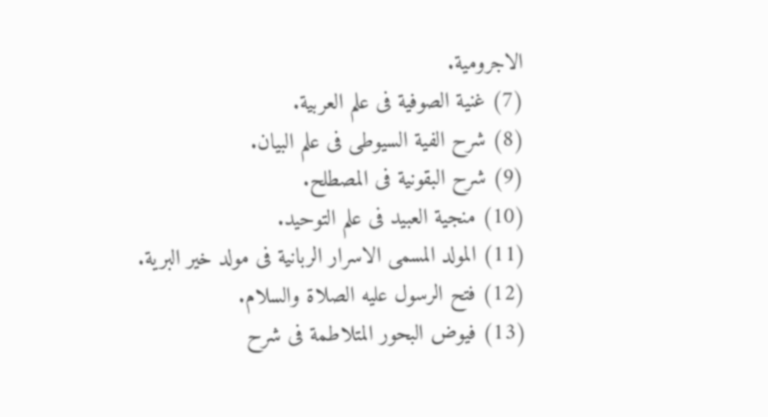الاجرومية.
(7) غنية الصوفية فى علم العربية.
(8) شرح الفية السيوطى فى علم البيان.
(9) شرح البقونية فى المصطلح.
(10) منجية العبيد فى علم التوحيد.
(11) المولد المسمى الاسرار الربانية فى مولد خير البرية.
(12) فتح الرسول عليه الصلاة والسلام.
(13) فيوض البحور المتلاطمة فى شرح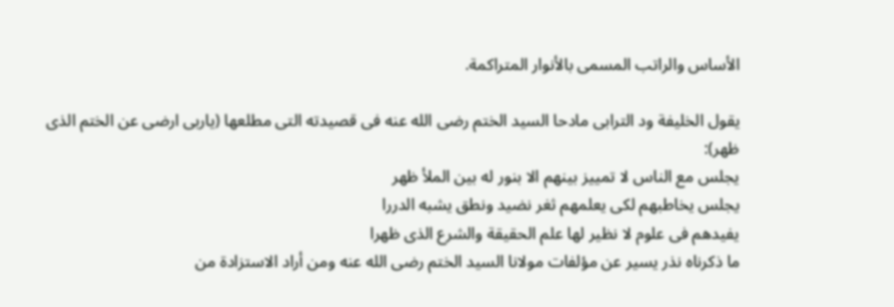الأساس والراتب المسمى بالأنوار المتراكمة.

يقول الخليفة ود الترابى مادحا السيد الختم رضى الله عنه فى قصيدته التى مطلعها (ياربى ارضى عن الختم الذى ظهر):
يجلس مع الناس لا تمييز بينهم الا بنور له بين الملأ ظهر
يجلس يخاطبهم لكى يعلمهم ثغر نضيد ونطق يشبه الدررا
يفيدهم فى علوم لا نظير لها علم الحقيقة والشرع الذى ظهرا
ما ذكرناه نذر يسير عن مؤلفات مولانا السيد الختم رضى الله عنه ومن أراد الاستزادة من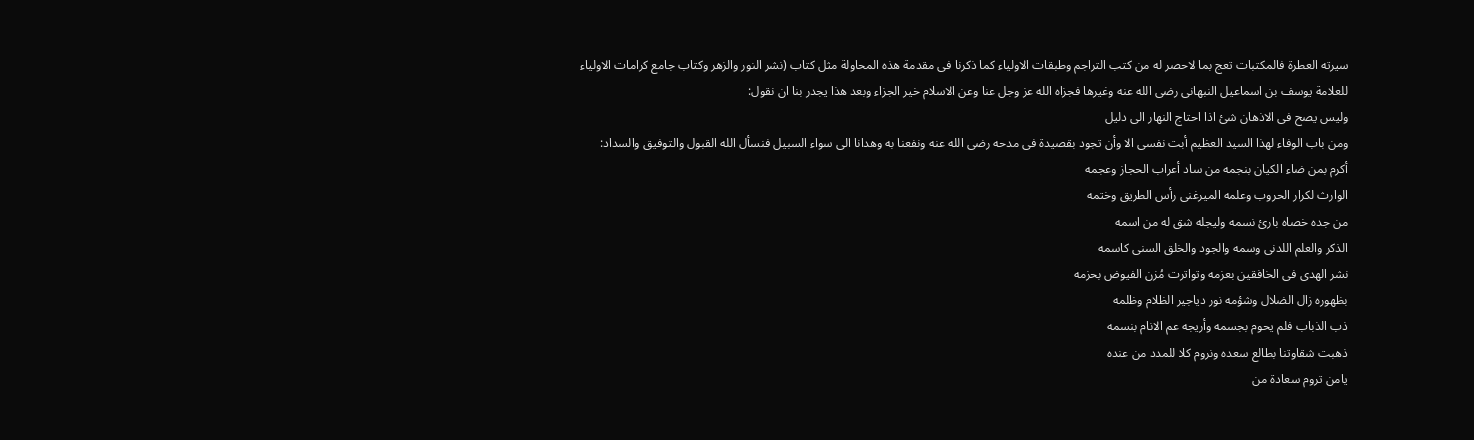سيرته العطرة فالمكتبات تعج بما لاحصر له من كتب التراجم وطبقات الاولياء كما ذكرنا فى مقدمة هذه المحاولة مثل كتاب (نشر النور والزهر وكتاب جامع كرامات الاولياء للعلامة يوسف بن اسماعيل النبهانى رضى الله عنه وغيرها فجزاه الله عز وجل عنا وعن الاسلام خير الجزاء وبعد هذا يجدر بنا ان نقول:
وليس يصح فى الاذهان شئ اذا احتاج النهار الى دليل
ومن باب الوفاء لهذا السيد العظيم أبت نفسى الا وأن تجود بقصيدة فى مدحه رضى الله عنه ونفعنا به وهدانا الى سواء السبيل فنسأل الله القبول والتوفيق والسداد:
أكرم بمن ضاء الكيان بنجمه من ساد أعراب الحجاز وعجمه
الوارث لكرار الحروب وعلمه الميرغنى رأس الطريق وختمه
من جده خصاه بارئ نسمه وليجله شق له من اسمه
الذكر والعلم اللدنى وسمه والجود والخلق السنى كاسمه
نشر الهدى فى الخافقين بعزمه وتواترت مُزن الفيوض بحزمه
بظهوره زال الضلال وشؤمه نور دياجير الظلام وظلمه
ذب الذباب فلم يحوم بجسمه وأريجه عم الانام بنسمه
ذهبت شقاوتنا بطالع سعده ونروم كلا للمدد من عنده
يامن تروم سعادة من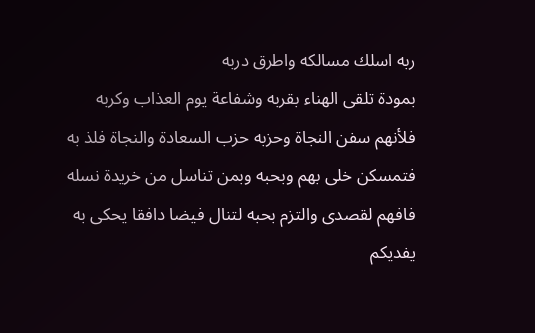ربه اسلك مسالكه واطرق دربه
بمودة تلقى الهناء بقربه وشفاعة يوم العذاب وكربه
فلأنهم سفن النجاة وحزبه حزب السعادة والنجاة فلذ به
فتمسكن خلى بهم وبحبه وبمن تناسل من خريدة نسله
فافهم لقصدى والتزم بحبه لتنال فيضا دافقا يحكى به
يفديكم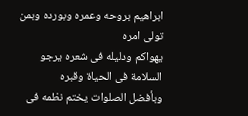ابراهيم بروحه وعمره وبورده وبمن تولى امره
يهواكم ودليله فى شعره يرجو السلامة فى الحياة وقبره
وبأفضل الصلوات يختم نظمه فى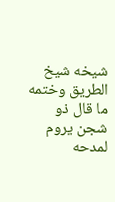شيخه شيخ الطريق وختمه
ما قال ذو شجن يروم لمدحه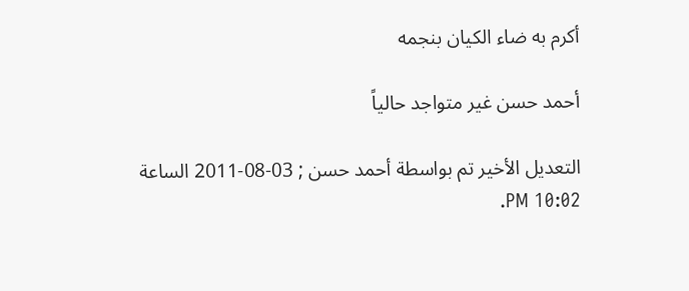أكرم به ضاء الكيان بنجمه

أحمد حسن غير متواجد حالياً

التعديل الأخير تم بواسطة أحمد حسن ; 03-08-2011 الساعة 10:02 PM.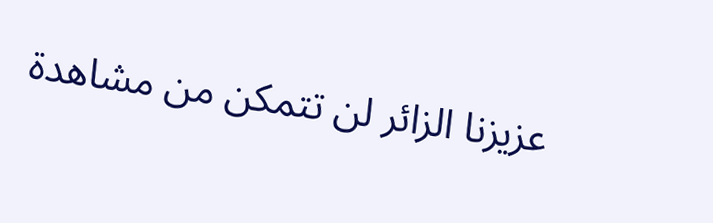عزيزنا الزائر لن تتمكن من مشاهدة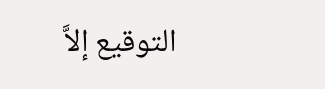التوقيع إلاَّ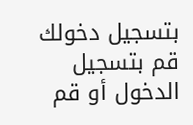بتسجيل دخولك
قم بتسجيل الدخول أو قم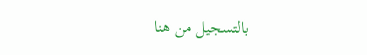بالتسجيل من هنا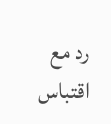رد مع اقتباس